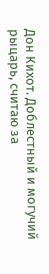Дон Кихот. Доблестный и могучий рыцарь, считаю за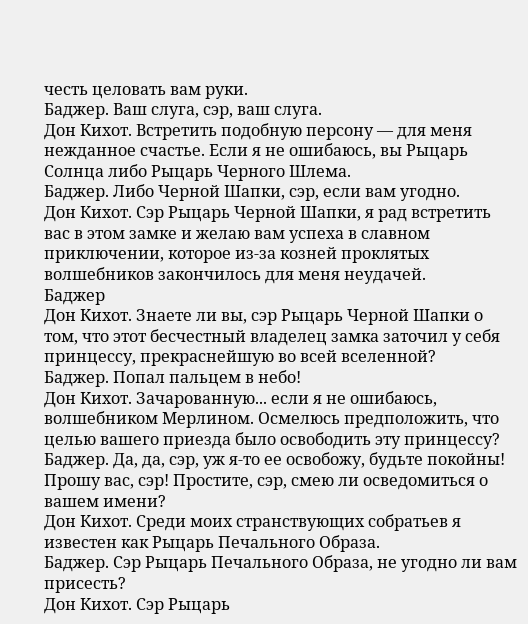честь целовать вам руки.
Баджер. Ваш слуга, сэр, ваш слуга.
Дон Кихот. Встретить подобную персону — для меня нежданное счастье. Если я не ошибаюсь, вы Рыцарь Солнца либо Рыцарь Черного Шлема.
Баджер. Либо Черной Шапки, сэр, если вам угодно.
Дон Кихот. Сэр Рыцарь Черной Шапки, я рад встретить вас в этом замке и желаю вам успеха в славном приключении, которое из-за козней проклятых волшебников закончилось для меня неудачей.
Баджер
Дон Кихот. Знаете ли вы, сэр Рыцарь Черной Шапки о том, что этот бесчестный владелец замка заточил у себя принцессу, прекраснейшую во всей вселенной?
Баджер. Попал пальцем в небо!
Дон Кихот. Зачарованную... если я не ошибаюсь, волшебником Мерлином. Осмелюсь предположить, что целью вашего приезда было освободить эту принцессу?
Баджер. Да, да, сэр, уж я-то ее освобожу, будьте покойны! Прошу вас, сэр! Простите, сэр, смею ли осведомиться о вашем имени?
Дон Кихот. Среди моих странствующих собратьев я известен как Рыцарь Печального Образа.
Баджер. Сэр Рыцарь Печального Образа, не угодно ли вам присесть?
Дон Кихот. Сэр Рыцарь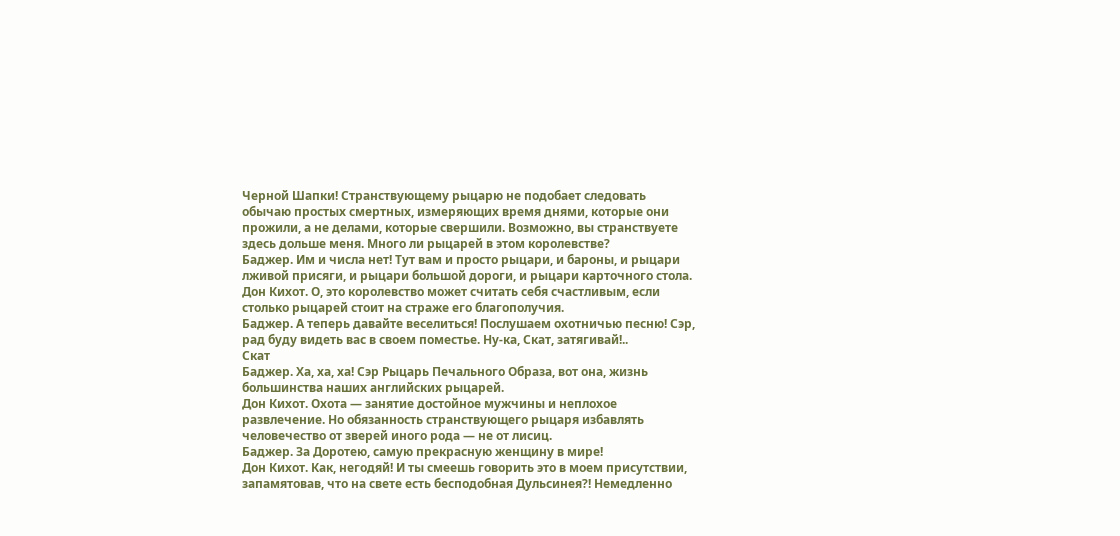Черной Шапки! Странствующему рыцарю не подобает следовать обычаю простых смертных, измеряющих время днями, которые они прожили, а не делами, которые свершили. Возможно, вы странствуете здесь дольше меня. Много ли рыцарей в этом королевстве?
Баджер. Им и числа нет! Тут вам и просто рыцари, и бароны, и рыцари лживой присяги, и рыцари большой дороги, и рыцари карточного стола.
Дон Кихот. О, это королевство может считать себя счастливым, если столько рыцарей стоит на страже его благополучия.
Баджер. А теперь давайте веселиться! Послушаем охотничью песню! Сэр, рад буду видеть вас в своем поместье. Ну-ка, Скат, затягивай!..
Скат
Баджер. Ха, ха, ха! Сэр Рыцарь Печального Образа, вот она, жизнь большинства наших английских рыцарей.
Дон Кихот. Охота — занятие достойное мужчины и неплохое развлечение. Но обязанность странствующего рыцаря избавлять человечество от зверей иного рода — не от лисиц.
Баджер. За Доротею, самую прекрасную женщину в мире!
Дон Кихот. Как, негодяй! И ты смеешь говорить это в моем присутствии, запамятовав, что на свете есть бесподобная Дульсинея?! Немедленно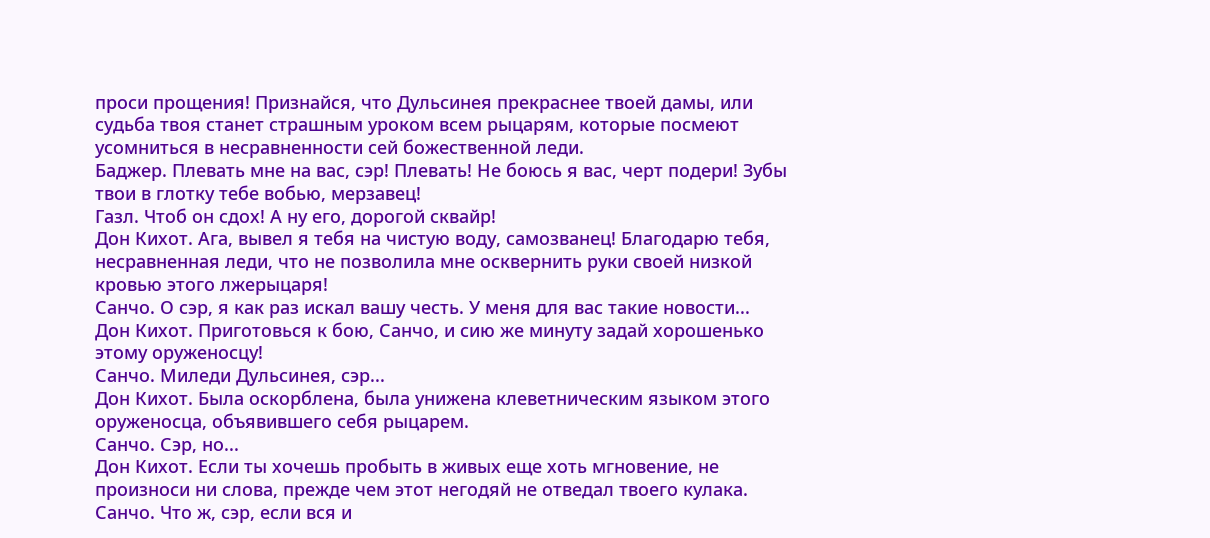проси прощения! Признайся, что Дульсинея прекраснее твоей дамы, или судьба твоя станет страшным уроком всем рыцарям, которые посмеют усомниться в несравненности сей божественной леди.
Баджер. Плевать мне на вас, сэр! Плевать! Не боюсь я вас, черт подери! Зубы твои в глотку тебе вобью, мерзавец!
Газл. Чтоб он сдох! А ну его, дорогой сквайр!
Дон Кихот. Ага, вывел я тебя на чистую воду, самозванец! Благодарю тебя, несравненная леди, что не позволила мне осквернить руки своей низкой кровью этого лжерыцаря!
Санчо. О сэр, я как раз искал вашу честь. У меня для вас такие новости...
Дон Кихот. Приготовься к бою, Санчо, и сию же минуту задай хорошенько этому оруженосцу!
Санчо. Миледи Дульсинея, сэр...
Дон Кихот. Была оскорблена, была унижена клеветническим языком этого оруженосца, объявившего себя рыцарем.
Санчо. Сэр, но...
Дон Кихот. Если ты хочешь пробыть в живых еще хоть мгновение, не произноси ни слова, прежде чем этот негодяй не отведал твоего кулака.
Санчо. Что ж, сэр, если вся и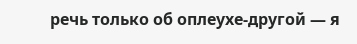речь только об оплеухе-другой — я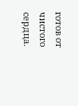готов от чистого сердца.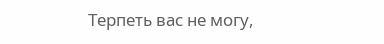Терпеть вас не могу,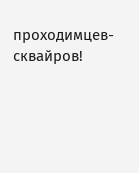проходимцев-сквайров!